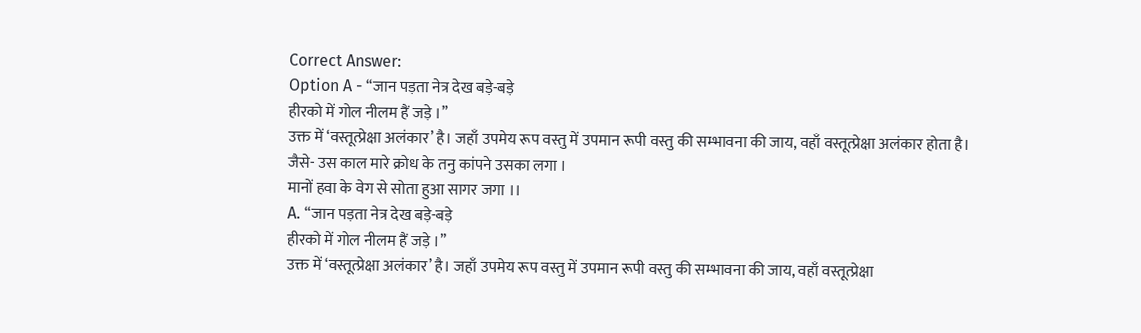Correct Answer:
Option A - ‘‘जान पड़ता नेत्र देख बड़े-बड़े
हीरको में गोल नीलम हैं जड़े ।’’
उक्त में ‘वस्तूत्प्रेक्षा अलंकार’ है। जहाँ उपमेय रूप वस्तु में उपमान रूपी वस्तु की सम्भावना की जाय, वहाँ वस्तूत्प्रेक्षा अलंकार होता है।
जैसे- उस काल मारे क्रोध के तनु कांपने उसका लगा ।
मानों हवा के वेग से सोता हुआ सागर जगा ।।
A. ‘‘जान पड़ता नेत्र देख बड़े-बड़े
हीरको में गोल नीलम हैं जड़े ।’’
उक्त में ‘वस्तूत्प्रेक्षा अलंकार’ है। जहाँ उपमेय रूप वस्तु में उपमान रूपी वस्तु की सम्भावना की जाय, वहाँ वस्तूत्प्रेक्षा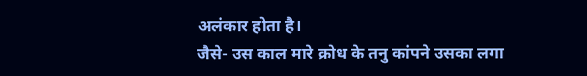अलंकार होता है।
जैसे- उस काल मारे क्रोध के तनु कांपने उसका लगा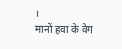।
मानों हवा के वेग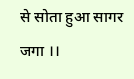से सोता हुआ सागर जगा ।।